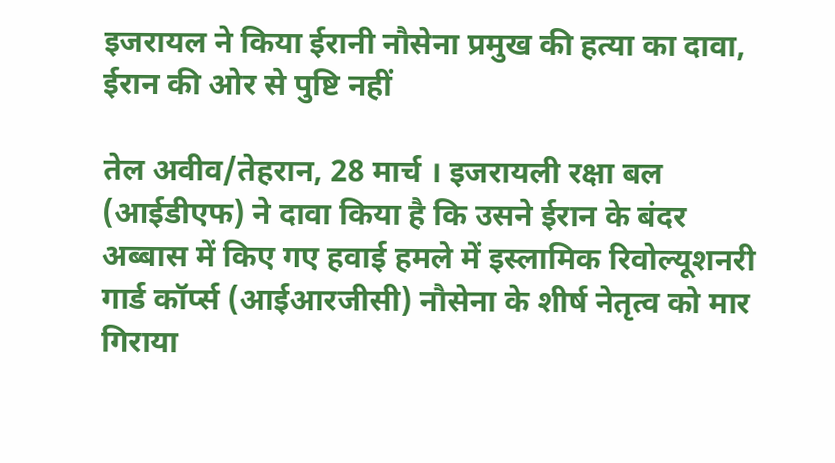इजरायल ने किया ईरानी नौसेना प्रमुख की हत्या का दावा, ईरान की ओर से पुष्टि नहीं

तेल अवीव/तेहरान, 28 मार्च । इजरायली रक्षा बल (आईडीएफ) ने दावा किया है कि उसने ईरान के बंदर अब्बास में किए गए हवाई हमले में इस्लामिक रिवोल्यूशनरी गार्ड कॉर्प्स (आईआरजीसी) नौसेना के शीर्ष नेतृत्व को मार गिराया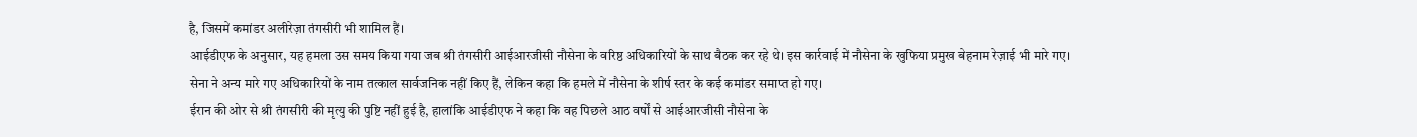है, जिसमें कमांडर अलीरेज़ा तंगसीरी भी शामिल हैं।
आईडीएफ के अनुसार, यह हमला उस समय किया गया जब श्री तंगसीरी आईआरजीसी नौसेना के वरिष्ठ अधिकारियों के साथ बैठक कर रहे थे। इस कार्रवाई में नौसेना के खुफिया प्रमुख बेहनाम रेज़ाई भी मारे गए।
सेना ने अन्य मारे गए अधिकारियों के नाम तत्काल सार्वजनिक नहीं किए हैं, लेकिन कहा कि हमले में नौसेना के शीर्ष स्तर के कई कमांडर समाप्त हो गए।
ईरान की ओर से श्री तंगसीरी की मृत्यु की पुष्टि नहीं हुई है, हालांकि आईडीएफ ने कहा कि वह पिछले आठ वर्षों से आईआरजीसी नौसेना के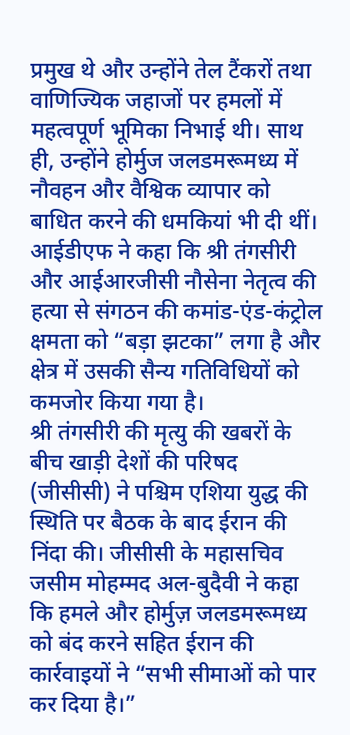प्रमुख थे और उन्होंने तेल टैंकरों तथा वाणिज्यिक जहाजों पर हमलों में महत्वपूर्ण भूमिका निभाई थी। साथ ही, उन्होंने होर्मुज जलडमरूमध्य में नौवहन और वैश्विक व्यापार को बाधित करने की धमकियां भी दी थीं।
आईडीएफ ने कहा कि श्री तंगसीरी और आईआरजीसी नौसेना नेतृत्व की हत्या से संगठन की कमांड-एंड-कंट्रोल क्षमता को “बड़ा झटका” लगा है और क्षेत्र में उसकी सैन्य गतिविधियों को कमजोर किया गया है।
श्री तंगसीरी की मृत्यु की खबरों के बीच खाड़ी देशों की परिषद (जीसीसी) ने पश्चिम एशिया युद्ध की स्थिति पर बैठक के बाद ईरान की निंदा की। जीसीसी के महासचिव जसीम मोहम्मद अल-बुदैवी ने कहा कि हमले और होर्मुज़ जलडमरूमध्य को बंद करने सहित ईरान की कार्रवाइयों ने “सभी सीमाओं को पार कर दिया है।”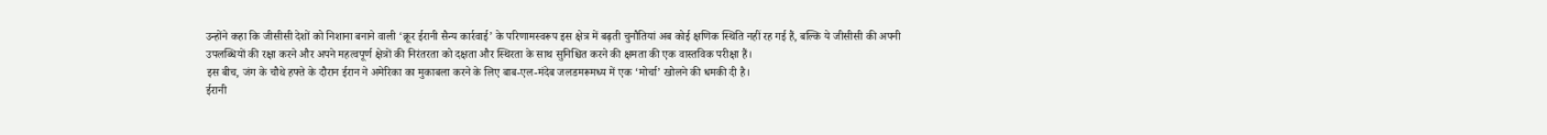उन्होंने कहा कि जीसीसी देशों को निशाना बनाने वाली ‘क्रूर ईरानी सैन्य कार्रवाई’ के परिणामस्वरूप इस क्षेत्र में बढ़ती चुनौतियां अब कोई क्षणिक स्थिति नहीं रह गई हैं, बल्कि ये जीसीसी की अपनी उपलब्धियों की रक्षा करने और अपने महत्वपूर्ण क्षेत्रों की निरंतरता को दक्षता और स्थिरता के साथ सुनिश्चित करने की क्षमता की एक वास्तविक परीक्षा हैं।
इस बीच, जंग के चौथे हफ्ते के दौरान ईरान ने अमेरिका का मुकाबला करने के लिए बाब-एल-मंदेब जलडमरूमध्य में एक ‘मोर्चा’ खोलने की धमकी दी है।
ईरानी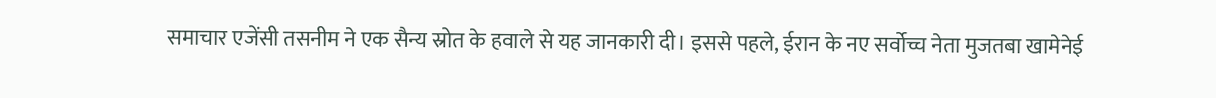समाचार एजेंसी तसनीम ने एक सैन्य स्रोत के हवाले से यह जानकारी दी। इससे पहले, ईरान के नए सर्वोच्च नेता मुजतबा खामेनेई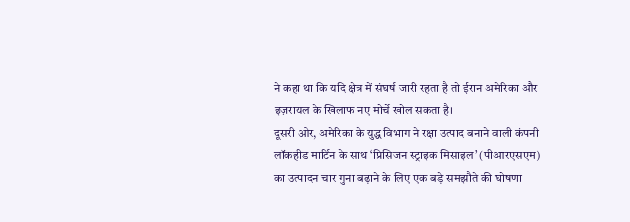ने कहा था कि यदि क्षेत्र में संघर्ष जारी रहता है तो ईरान अमेरिका और इज़रायल के खिलाफ नए मोर्चे खोल सकता है।
दूसरी ओर, अमेरिका के युद्ध विभाग ने रक्षा उत्पाद बनाने वाली कंपनी लॉकहीड मार्टिन के साथ ‘प्रिसिजन स्ट्राइक मिसाइल’ (पीआरएसएम) का उत्पादन चार गुना बढ़ाने के लिए एक बड़े समझौते की घोषणा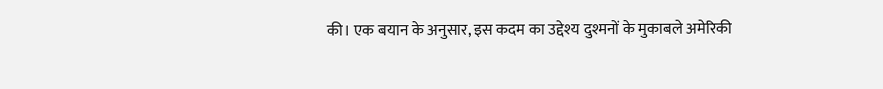की। एक बयान के अनुसार, इस कदम का उद्देश्य दुश्मनों के मुकाबले अमेरिकी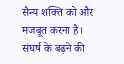सैन्य शक्ति को और मजबूत करना है।
संघर्ष के बढ़ने की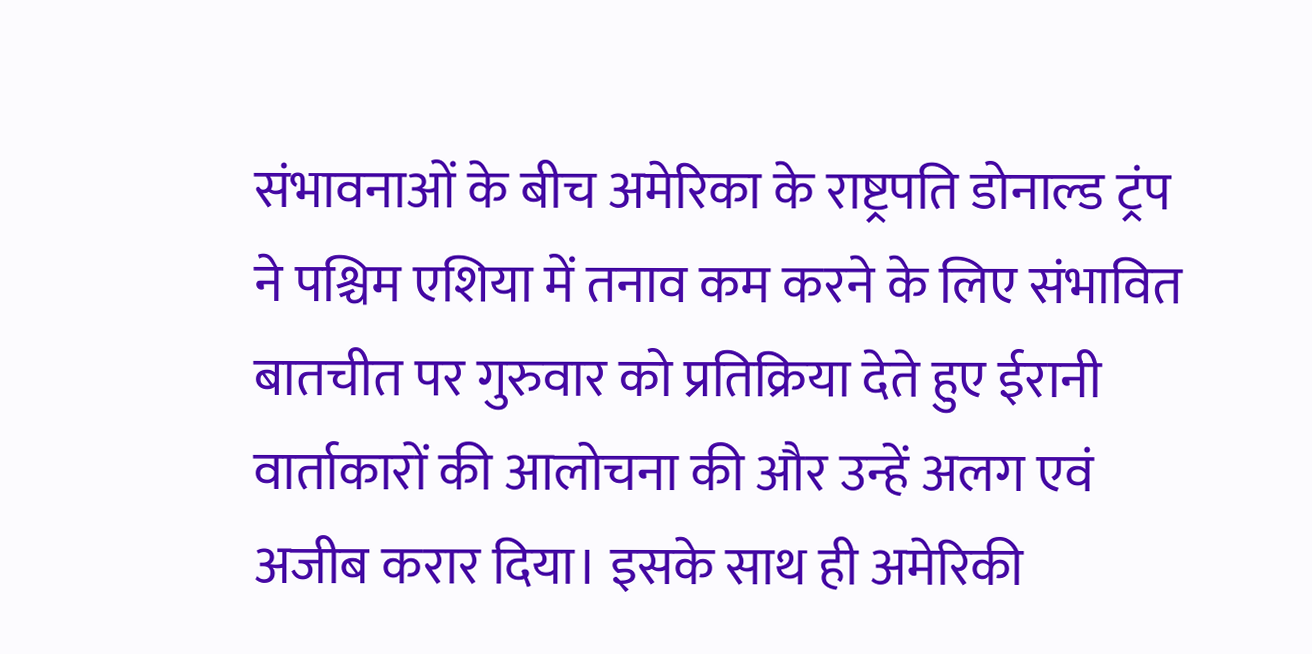संभावनाओं के बीच अमेरिका के राष्ट्रपति डोनाल्ड ट्रंप ने पश्चिम एशिया में तनाव कम करने के लिए संभावित बातचीत पर गुरुवार को प्रतिक्रिया देते हुए ईरानी वार्ताकारों की आलोचना की और उन्हें अलग एवं अजीब करार दिया। इसके साथ ही अमेरिकी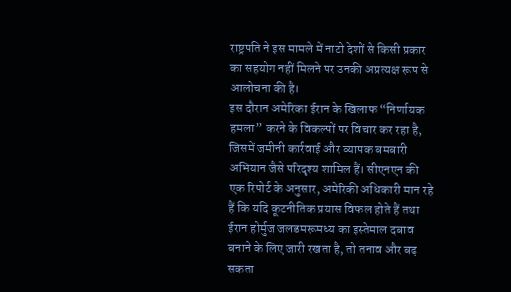राष्ट्रपति ने इस मामले में नाटो देशों से किसी प्रकार का सहयोग नहीं मिलने पर उनकी अप्रत्यक्ष रूप से आलोचना की है।
इस दौरान अमेरिका ईरान के खिलाफ “निर्णायक हमला” करने के विकल्पों पर विचार कर रहा है, जिसमें जमीनी कार्रवाई और व्यापक बमबारी अभियान जैसे परिदृश्य शामिल हैं। सीएनएन की एक रिपोर्ट के अनुसार, अमेरिकी अधिकारी मान रहे हैं कि यदि कूटनीतिक प्रयास विफल होते हैं तथा ईरान होर्मुज जलडमरूमध्य का इस्तेमाल दबाव बनाने के लिए जारी रखता है, तो तनाव और बढ़ सकता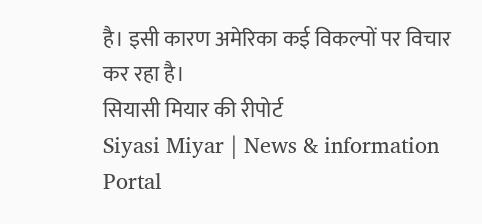है। इसी कारण अमेरिका कई विकल्पों पर विचार कर रहा है।
सियासी मियार की रीपोर्ट
Siyasi Miyar | News & information Portal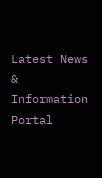Latest News & Information Portal